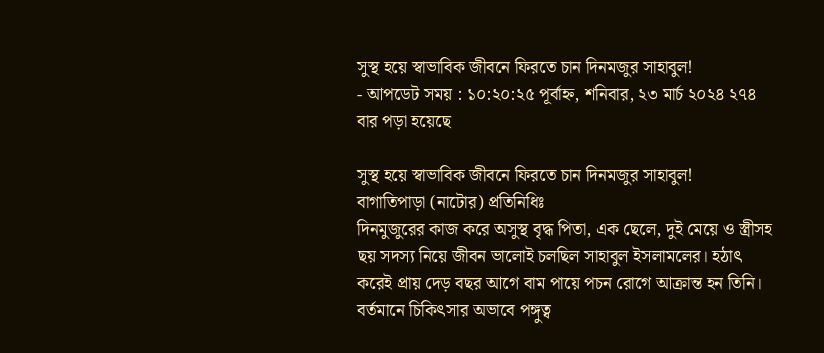সুস্থ হয়ে স্বাভাবিক জীবনে ফিরতে চান দিনমজুর সাহাবুল!
- আপডেট সময় : ১০:২০:২৫ পূর্বাহ্ন, শনিবার, ২৩ মার্চ ২০২৪ ২৭৪ বার পড়া হয়েছে

সুস্থ হয়ে স্বাভাবিক জীবনে ফিরতে চান দিনমজুর সাহাবুল!
বাগাতিপাড়া (নাটোর) প্রতিনিধিঃ
দিনমুজুরের কাজ করে অসুস্থ বৃদ্ধ পিতা, এক ছেলে, দুই মেয়ে ও স্ত্রীসহ ছয় সদস্য নিয়ে জীবন ভালোই চলছিল সাহাবুল ইসলামলের। হঠাৎ করেই প্রায় দেড় বছর আগে বাম পায়ে পচন রোগে আক্রান্ত হন তিনি। বর্তমানে চিকিৎসার অভাবে পঙ্গুত্ব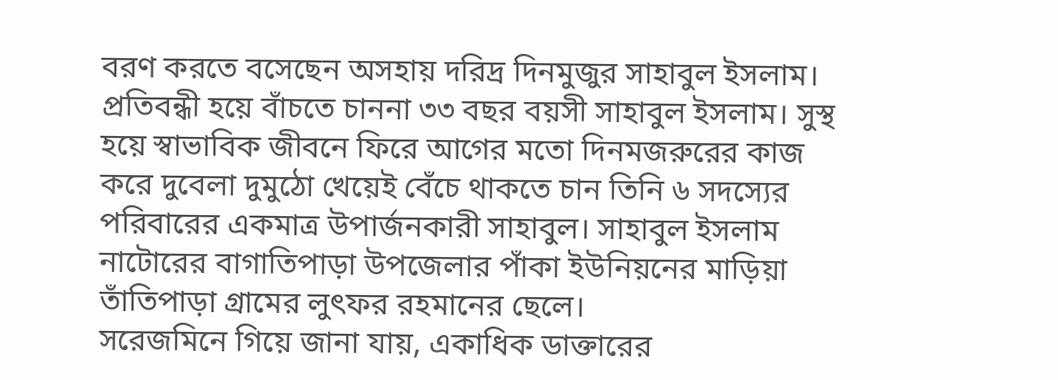বরণ করতে বসেছেন অসহায় দরিদ্র দিনমুজুর সাহাবুল ইসলাম। প্রতিবন্ধী হয়ে বাঁচতে চাননা ৩৩ বছর বয়সী সাহাবুল ইসলাম। সুস্থ হয়ে স্বাভাবিক জীবনে ফিরে আগের মতো দিনমজরুরের কাজ করে দুবেলা দুমুঠো খেয়েই বেঁচে থাকতে চান তিনি ৬ সদস্যের পরিবারের একমাত্র উপার্জনকারী সাহাবুল। সাহাবুল ইসলাম নাটোরের বাগাতিপাড়া উপজেলার পাঁকা ইউনিয়নের মাড়িয়া তাঁতিপাড়া গ্রামের লুৎফর রহমানের ছেলে।
সরেজমিনে গিয়ে জানা যায়, একাধিক ডাক্তারের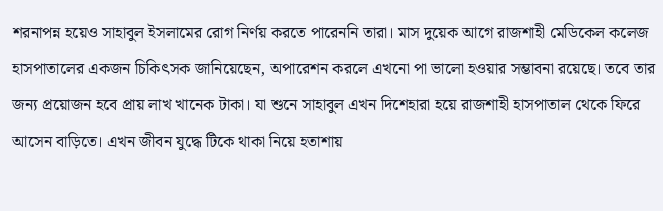শরনাপন্ন হয়েও সাহাবুল ইসলামের রোগ নির্ণয় করতে পারেননি তারা। মাস দুয়েক আগে রাজশাহী মেডিকেল কলেজ হাসপাতালের একজন চিকিৎসক জানিয়েছেন, অপারেশন করলে এখনো পা ভালো হওয়ার সম্ভাবনা রয়েছে। তবে তার জন্য প্রয়োজন হবে প্রায় লাখ খানেক টাকা। যা শুনে সাহাবুল এখন দিশেহারা হয়ে রাজশাহী হাসপাতাল থেকে ফিরে আসেন বাড়িতে। এখন জীবন যুদ্ধে টিকে থাকা নিয়ে হতাশায়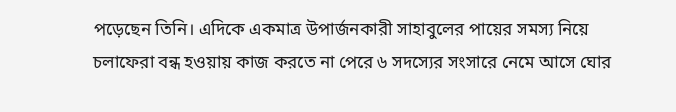পড়েছেন তিনি। এদিকে একমাত্র উপার্জনকারী সাহাবুলের পায়ের সমস্য নিয়ে চলাফেরা বন্ধ হওয়ায় কাজ করতে না পেরে ৬ সদস্যের সংসারে নেমে আসে ঘোর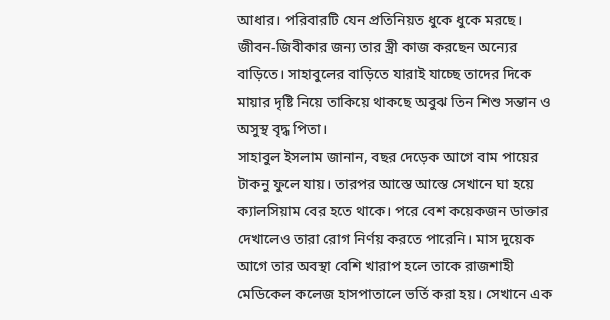আধার। পরিবারটি যেন প্রতিনিয়ত ধুকে ধুকে মরছে। জীবন-জিবীকার জন্য তার স্ত্রী কাজ করছেন অন্যের বাড়িতে। সাহাবুলের বাড়িতে যারাই যাচ্ছে তাদের দিকে মায়ার দৃষ্টি নিয়ে তাকিয়ে থাকছে অবুঝ তিন শিশু সন্তান ও অসুস্থ বৃদ্ধ পিতা।
সাহাবুল ইসলাম জানান, বছর দেড়েক আগে বাম পায়ের টাকনু ফুলে যায়। তারপর আস্তে আস্তে সেখানে ঘা হয়ে ক্যালসিয়াম বের হতে থাকে। পরে বেশ কয়েকজন ডাক্তার দেখালেও তারা রোগ নির্ণয় করতে পারেনি। মাস দুয়েক আগে তার অবস্থা বেশি খারাপ হলে তাকে রাজশাহী মেডিকেল কলেজ হাসপাতালে ভর্তি করা হয়। সেখানে এক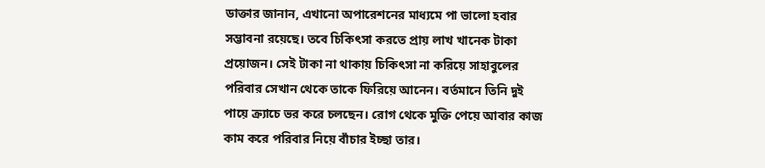ডাক্তার জানান, এখানো অপারেশনের মাধ্যমে পা ভালো হবার সম্ভাবনা রয়েছে। তবে চিকিৎসা করতে প্রায় লাখ খানেক টাকা প্রয়োজন। সেই টাকা না থাকায় চিকিৎসা না করিয়ে সাহাবুলের পরিবার সেখান থেকে তাকে ফিরিয়ে আনেন। বর্তমানে তিনি দুই পায়ে ক্র্যাচে ভর করে চলছেন। রোগ থেকে মুক্তি পেয়ে আবার কাজ কাম করে পরিবার নিয়ে বাঁচার ইচ্ছা তার।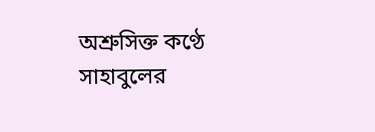অশ্রুসিক্ত কণ্ঠে সাহাবুলের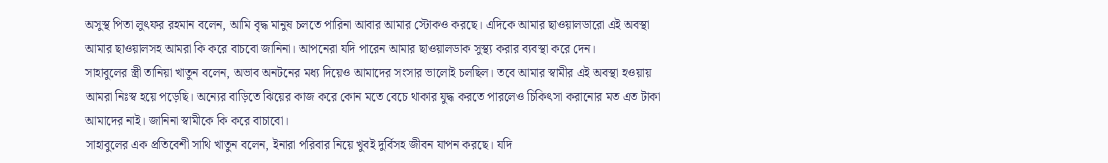অসুস্থ পিতা লুৎফর রহমান বলেন, আমি বৃদ্ধ মানুষ চলতে পারিনা আবার আমার স্টোকও করছে। এদিকে আমার ছাওয়ালডারো এই অবস্থা আমার ছাওয়ালসহ আমরা কি করে বাচবো জানিনা। আপনেরা যদি পারেন আমার ছাওয়ালডাক সুস্থ্য করার ব্যবস্থা করে দেন।
সাহাবুলের স্ত্রী তানিয়া খাতুন বলেন, অভাব অনটনের মধ্য দিয়েও আমাদের সংসার ভালোই চলছিল। তবে আমার স্বামীর এই অবস্থা হওয়ায় আমরা নিঃস্ব হয়ে পড়েছি। অন্যের বাড়িতে ঝিয়ের কাজ করে কোন মতে বেচে থাকার যুদ্ধ করতে পারলেও চিকিৎসা করানোর মত এত টাকা আমাদের নাই। জানিনা স্বামীকে কি করে বাচাবো।
সাহাবুলের এক প্রতিবেশী সাথি খাতুন বলেন, ইনারা পরিবার নিয়ে খুবই দুর্বিসহ জীবন যাপন করছে। যদি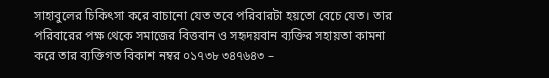সাহাবুলের চিকিৎসা করে বাচানো যেত তবে পরিবারটা হয়তো বেচে যেত। তার পরিবারের পক্ষ থেকে সমাজের বিত্তবান ও সহৃদয়বান ব্যক্তির সহায়তা কামনা করে তার ব্যক্তিগত বিকাশ নম্বর ০১৭৩৮ ৩৪৭৬৪৩ –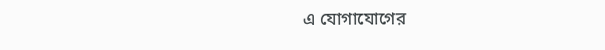এ যোগাযোগের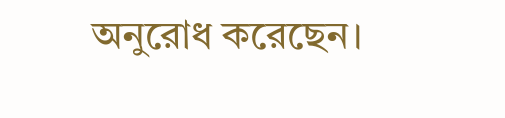অনুরোধ করেছেন।